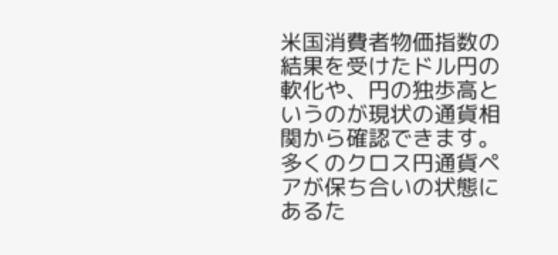米国消費者物価指数の結果を受けたドル円の軟化や、円の独歩高というのが現状の通貨相関から確認できます。多くのクロス円通貨ペアが保ち合いの状態にあるた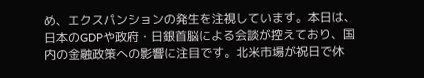め、エクスパンションの発生を注視しています。本日は、日本のGDPや政府・日銀首脳による会談が控えており、国内の金融政策への影響に注目です。北米市場が祝日で休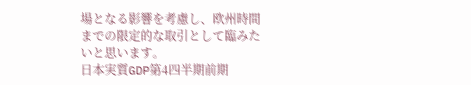場となる影響を考慮し、欧州時間までの限定的な取引として臨みたいと思います。
日本実質GDP第4四半期前期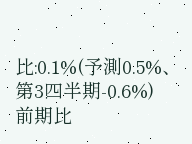比:0.1%(予測0.5%、第3四半期-0.6%)
前期比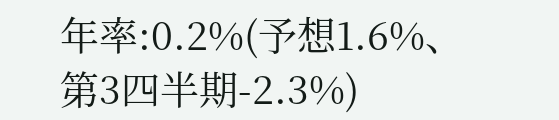年率:0.2%(予想1.6%、第3四半期-2.3%)